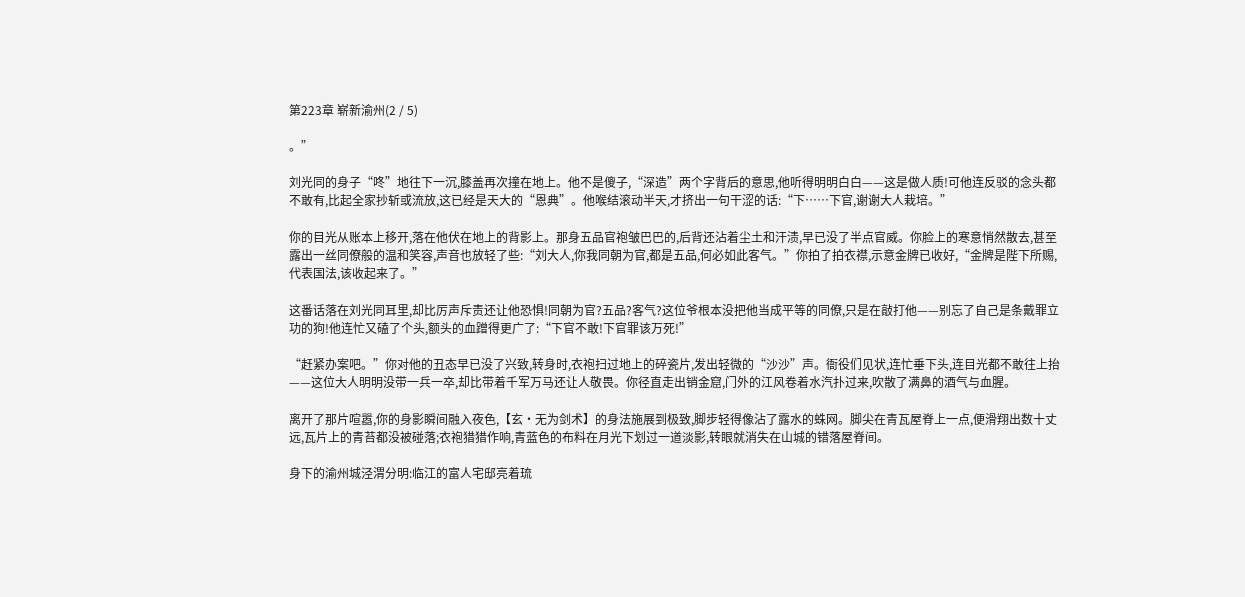第223章 崭新渝州(2 / 5)

。”

刘光同的身子“咚”地往下一沉,膝盖再次撞在地上。他不是傻子,“深造”两个字背后的意思,他听得明明白白——这是做人质!可他连反驳的念头都不敢有,比起全家抄斩或流放,这已经是天大的“恩典”。他喉结滚动半天,才挤出一句干涩的话:“下……下官,谢谢大人栽培。”

你的目光从账本上移开,落在他伏在地上的背影上。那身五品官袍皱巴巴的,后背还沾着尘土和汗渍,早已没了半点官威。你脸上的寒意悄然散去,甚至露出一丝同僚般的温和笑容,声音也放轻了些:“刘大人,你我同朝为官,都是五品,何必如此客气。”你拍了拍衣襟,示意金牌已收好,“金牌是陛下所赐,代表国法,该收起来了。”

这番话落在刘光同耳里,却比厉声斥责还让他恐惧!同朝为官?五品?客气?这位爷根本没把他当成平等的同僚,只是在敲打他——别忘了自己是条戴罪立功的狗!他连忙又磕了个头,额头的血蹭得更广了:“下官不敢!下官罪该万死!”

“赶紧办案吧。”你对他的丑态早已没了兴致,转身时,衣袍扫过地上的碎瓷片,发出轻微的“沙沙”声。衙役们见状,连忙垂下头,连目光都不敢往上抬——这位大人明明没带一兵一卒,却比带着千军万马还让人敬畏。你径直走出销金窟,门外的江风卷着水汽扑过来,吹散了满鼻的酒气与血腥。

离开了那片喧嚣,你的身影瞬间融入夜色,【玄·无为剑术】的身法施展到极致,脚步轻得像沾了露水的蛛网。脚尖在青瓦屋脊上一点,便滑翔出数十丈远,瓦片上的青苔都没被碰落;衣袍猎猎作响,青蓝色的布料在月光下划过一道淡影,转眼就消失在山城的错落屋脊间。

身下的渝州城泾渭分明:临江的富人宅邸亮着琉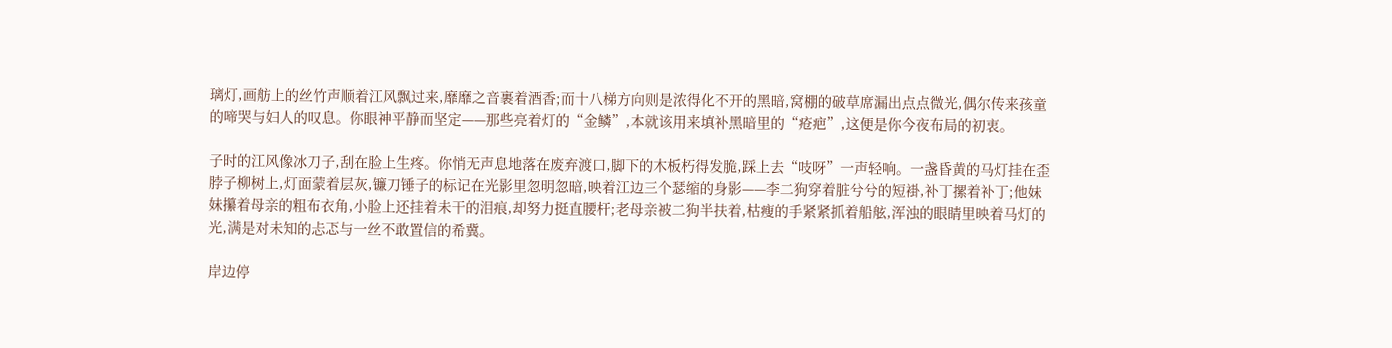璃灯,画舫上的丝竹声顺着江风飘过来,靡靡之音裹着酒香;而十八梯方向则是浓得化不开的黑暗,窝棚的破草席漏出点点微光,偶尔传来孩童的啼哭与妇人的叹息。你眼神平静而坚定——那些亮着灯的“金鳞”,本就该用来填补黑暗里的“疮疤”,这便是你今夜布局的初衷。

子时的江风像冰刀子,刮在脸上生疼。你悄无声息地落在废弃渡口,脚下的木板朽得发脆,踩上去“吱呀”一声轻响。一盏昏黄的马灯挂在歪脖子柳树上,灯面蒙着层灰,镰刀锤子的标记在光影里忽明忽暗,映着江边三个瑟缩的身影——李二狗穿着脏兮兮的短褂,补丁摞着补丁;他妹妹攥着母亲的粗布衣角,小脸上还挂着未干的泪痕,却努力挺直腰杆;老母亲被二狗半扶着,枯瘦的手紧紧抓着船舷,浑浊的眼睛里映着马灯的光,满是对未知的忐忑与一丝不敢置信的希冀。

岸边停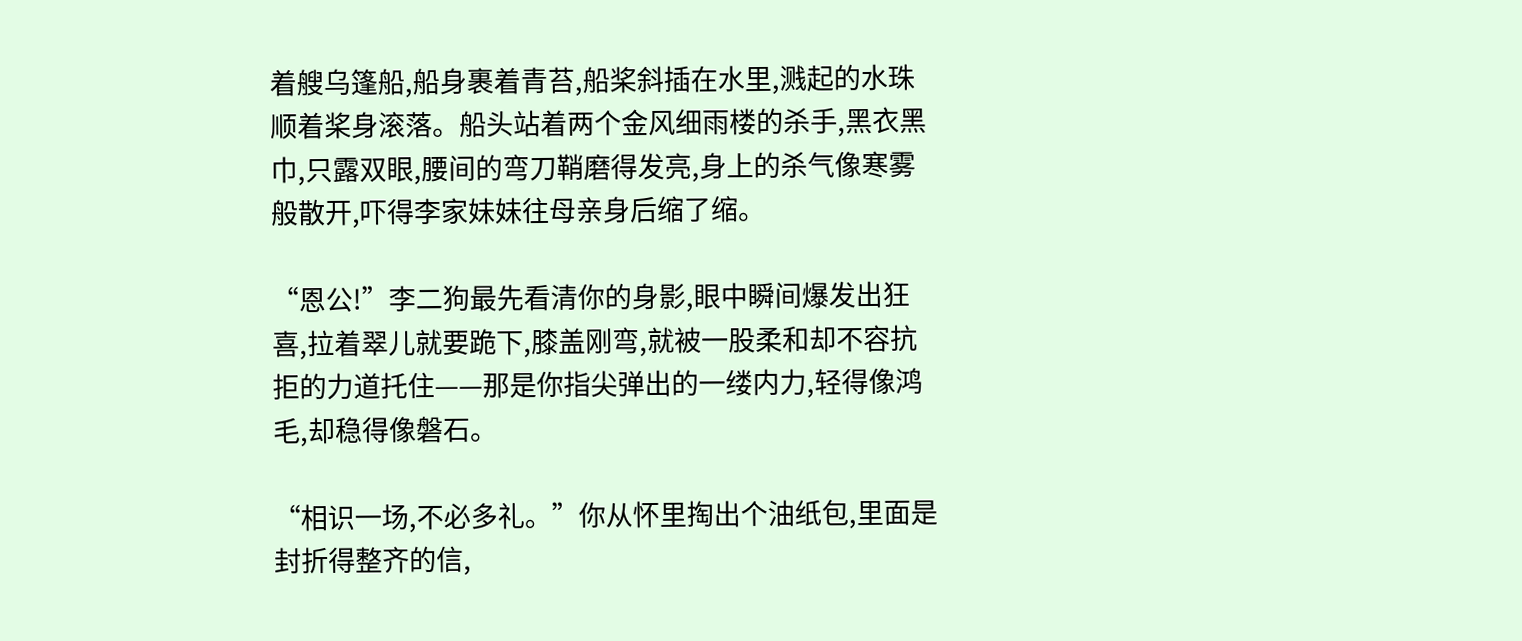着艘乌篷船,船身裹着青苔,船桨斜插在水里,溅起的水珠顺着桨身滚落。船头站着两个金风细雨楼的杀手,黑衣黑巾,只露双眼,腰间的弯刀鞘磨得发亮,身上的杀气像寒雾般散开,吓得李家妹妹往母亲身后缩了缩。

“恩公!”李二狗最先看清你的身影,眼中瞬间爆发出狂喜,拉着翠儿就要跪下,膝盖刚弯,就被一股柔和却不容抗拒的力道托住——那是你指尖弹出的一缕内力,轻得像鸿毛,却稳得像磐石。

“相识一场,不必多礼。”你从怀里掏出个油纸包,里面是封折得整齐的信,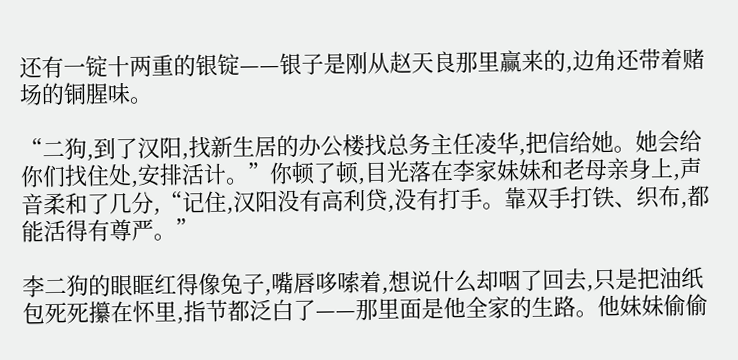还有一锭十两重的银锭——银子是刚从赵天良那里赢来的,边角还带着赌场的铜腥味。

“二狗,到了汉阳,找新生居的办公楼找总务主任凌华,把信给她。她会给你们找住处,安排活计。”你顿了顿,目光落在李家妹妹和老母亲身上,声音柔和了几分,“记住,汉阳没有高利贷,没有打手。靠双手打铁、织布,都能活得有尊严。”

李二狗的眼眶红得像兔子,嘴唇哆嗦着,想说什么却咽了回去,只是把油纸包死死攥在怀里,指节都泛白了——那里面是他全家的生路。他妹妹偷偷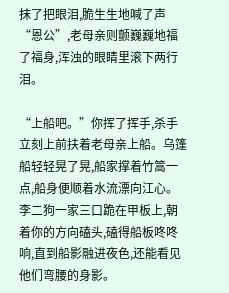抹了把眼泪,脆生生地喊了声“恩公”,老母亲则颤巍巍地福了福身,浑浊的眼睛里滚下两行泪。

“上船吧。”你挥了挥手,杀手立刻上前扶着老母亲上船。乌篷船轻轻晃了晃,船家撑着竹篙一点,船身便顺着水流漂向江心。李二狗一家三口跪在甲板上,朝着你的方向磕头,磕得船板咚咚响,直到船影融进夜色,还能看见他们弯腰的身影。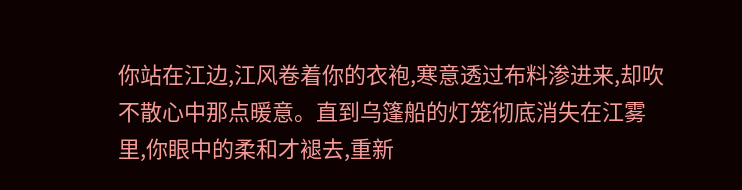你站在江边,江风卷着你的衣袍,寒意透过布料渗进来,却吹不散心中那点暖意。直到乌篷船的灯笼彻底消失在江雾里,你眼中的柔和才褪去,重新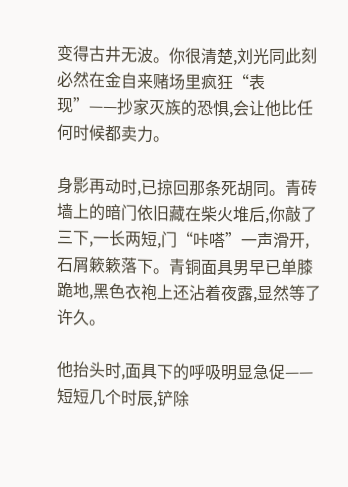变得古井无波。你很清楚,刘光同此刻必然在金自来赌场里疯狂“表现”——抄家灭族的恐惧,会让他比任何时候都卖力。

身影再动时,已掠回那条死胡同。青砖墙上的暗门依旧藏在柴火堆后,你敲了三下,一长两短,门“咔嗒”一声滑开,石屑簌簌落下。青铜面具男早已单膝跪地,黑色衣袍上还沾着夜露,显然等了许久。

他抬头时,面具下的呼吸明显急促——短短几个时辰,铲除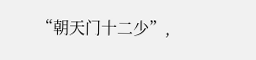“朝天门十二少”,